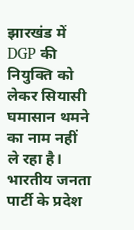झारखंड में DGP की नियुक्ति को लेकर सियासी घमासान थमने का नाम नहीं ले रहा है। भारतीय जनता पार्टी के प्रदेश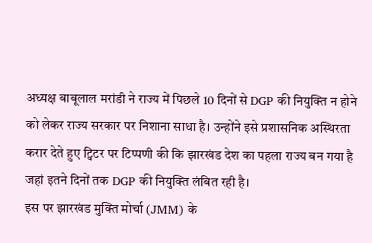अध्यक्ष बाबूलाल मरांडी ने राज्य में पिछले 10 दिनों से DGP की नियुक्ति न होने को लेकर राज्य सरकार पर निशाना साधा है। उन्होंने इसे प्रशासनिक अस्थिरता करार देते हुए ट्विटर पर टिप्पणी की कि झारखंड देश का पहला राज्य बन गया है जहां इतने दिनों तक DGP की नियुक्ति लंबित रही है।
इस पर झारखंड मुक्ति मोर्चा (JMM) के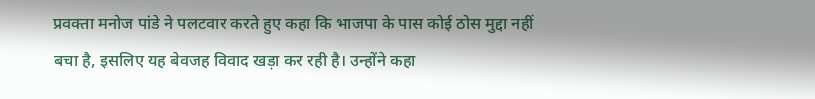प्रवक्ता मनोज पांडे ने पलटवार करते हुए कहा कि भाजपा के पास कोई ठोस मुद्दा नहीं बचा है, इसलिए यह बेवजह विवाद खड़ा कर रही है। उन्होंने कहा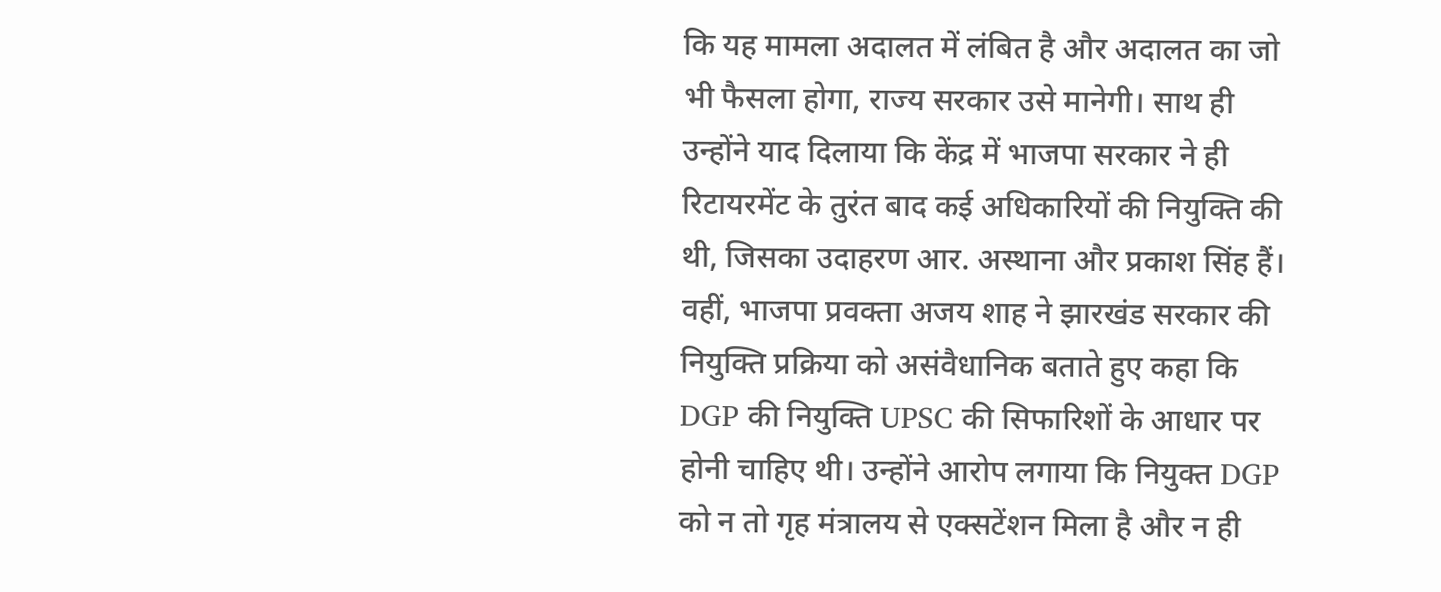कि यह मामला अदालत में लंबित है और अदालत का जो भी फैसला होगा, राज्य सरकार उसे मानेगी। साथ ही उन्होंने याद दिलाया कि केंद्र में भाजपा सरकार ने ही रिटायरमेंट के तुरंत बाद कई अधिकारियों की नियुक्ति की थी, जिसका उदाहरण आर. अस्थाना और प्रकाश सिंह हैं।
वहीं, भाजपा प्रवक्ता अजय शाह ने झारखंड सरकार की नियुक्ति प्रक्रिया को असंवैधानिक बताते हुए कहा कि DGP की नियुक्ति UPSC की सिफारिशों के आधार पर होनी चाहिए थी। उन्होंने आरोप लगाया कि नियुक्त DGP को न तो गृह मंत्रालय से एक्सटेंशन मिला है और न ही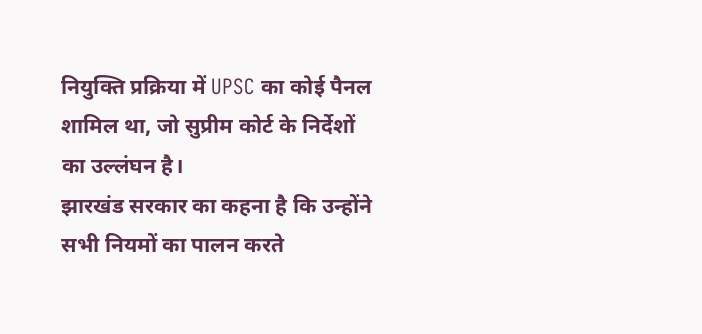नियुक्ति प्रक्रिया में UPSC का कोई पैनल शामिल था, जो सुप्रीम कोर्ट के निर्देशों का उल्लंघन है।
झारखंड सरकार का कहना है कि उन्होंने सभी नियमों का पालन करते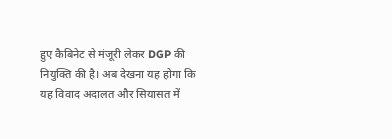हुए कैबिनेट से मंजूरी लेकर DGP की नियुक्ति की है। अब देखना यह होगा कि यह विवाद अदालत और सियासत में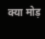क्या मोड़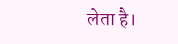लेता है।